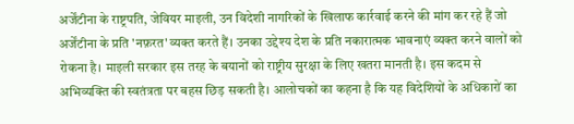अर्जेंटीना के राष्ट्रपति, जेवियर माइली, उन विदेशी नागरिकों के खिलाफ कार्रवाई करने की मांग कर रहे हैं जो अर्जेंटीना के प्रति 'नफ़रत' व्यक्त करते हैं। उनका उद्देश्य देश के प्रति नकारात्मक भावनाएं व्यक्त करने वालों को रोकना है। माइली सरकार इस तरह के बयानों को राष्ट्रीय सुरक्षा के लिए खतरा मानती है। इस कदम से अभिव्यक्ति की स्वतंत्रता पर बहस छिड़ सकती है। आलोचकों का कहना है कि यह विदेशियों के अधिकारों का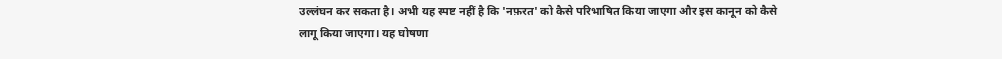उल्लंघन कर सकता है। अभी यह स्पष्ट नहीं है कि 'नफ़रत' को कैसे परिभाषित किया जाएगा और इस कानून को कैसे लागू किया जाएगा। यह घोषणा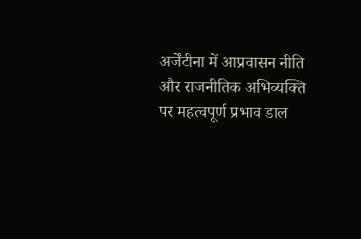अर्जेंटीना में आप्रवासन नीति और राजनीतिक अभिव्यक्ति पर महत्वपूर्ण प्रभाव डाल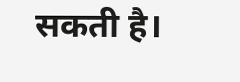सकती है।